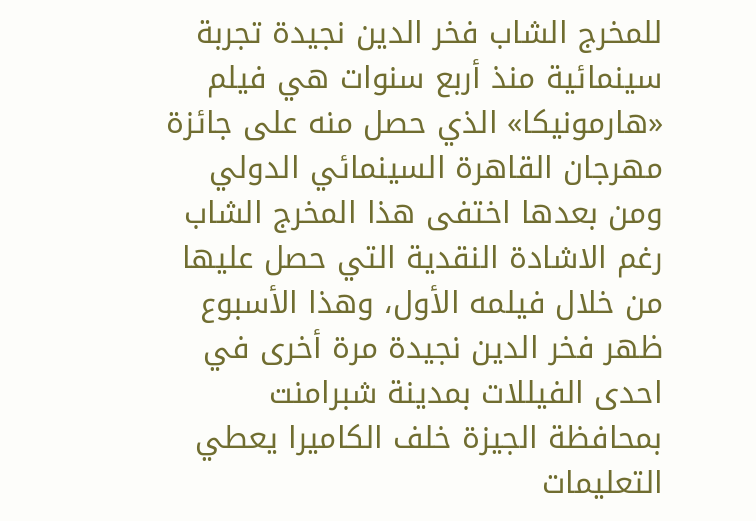للمخرج الشاب فخر الدين نجيدة تجربة سينمائية منذ أربع سنوات هي فيلم «هارمونيكا» الذي حصل منه على جائزة مهرجان القاهرة السينمائي الدولي ومن بعدها اختفى هذا المخرج الشاب رغم الاشادة النقدية التي حصل عليها من خلال فيلمه الأول، وهذا الأسبوع ظهر فخر الدين نجيدة مرة أخرى في احدى الفيللات بمدينة شبرامنت بمحافظة الجيزة خلف الكاميرا يعطي التعليمات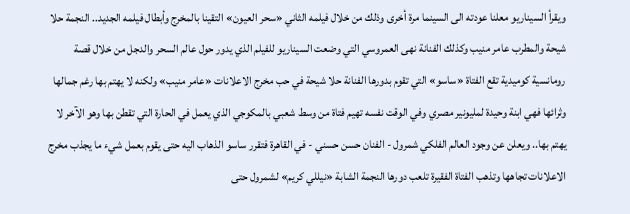ويقرأ السيناريو معلنا عودته الى السينما مرة أخرى وذلك من خلال فيلمه الثاني «سحر العيون» التقينا بالمخرج وأبطال فيلمه الجديد.. النجمة حلا شيحة والمطرب عامر منيب وكذلك الفنانة نهى العمروسي التي وضعت السيناريو للفيلم الذي يدور حول عالم السحر والدجل من خلال قصة رومانسية كوميدية تقع الفتاة «ساسو» التي تقوم بدورها الفنانة حلا شيحة في حب مخرج الاعلانات «عامر منيب» ولكنه لا يهتم بها رغم جمالها وثرائها فهي ابنة وحيدة لمليونير مصري وفي الوقت نفسه تهيم فتاة من وسط شعبي بالمكوجي الذي يعمل في الحارة التي تقطن بها وهو الآخر لا يهتم بها.. ويعلن عن وجود العالم الفلكي شمرول - الفنان حسن حسني - في القاهرة فتقرر ساسو الذهاب اليه حتى يقوم بعمل شيء ما يجذب مخرج الاعلانات تجاهها وتذهب الفتاة الفقيرة تلعب دورها النجمة الشابة «نيللي كريم» لشمرول حتى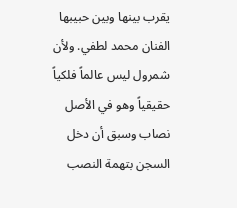يقرب بينها وبين حبيبها الفنان محمد لطفي. ولأن شمرول ليس عالماً فلكياً حقيقياً وهو في الأصل نصاب وسبق أن دخل السجن بتهمة النصب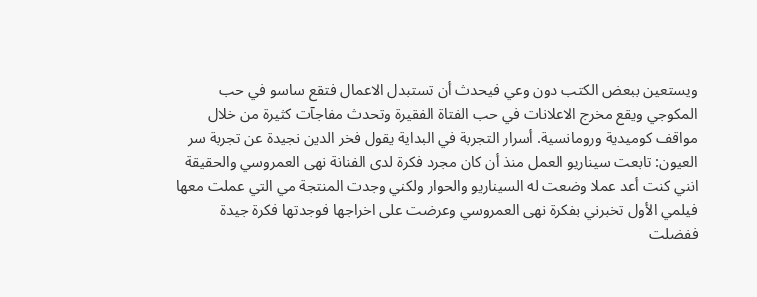ويستعين ببعض الكتب دون وعي فيحدث أن تستبدل الاعمال فتقع ساسو في حب المكوجي ويقع مخرج الاعلانات في حب الفتاة الفقيرة وتحدث مفاجآت كثيرة من خلال مواقف كوميدية ورومانسية. أسرار التجربة في البداية يقول فخر الدين نجيدة عن تجربة سر العيون: تابعت سيناريو العمل منذ أن كان مجرد فكرة لدى الفنانة نهى العمروسي والحقيقة انني كنت أعد عملا وضعت له السيناريو والحوار ولكني وجدت المنتجة مي التي عملت معها فيلمي الأول تخبرني بفكرة نهى العمروسي وعرضت على اخراجها فوجدتها فكرة جيدة ففضلت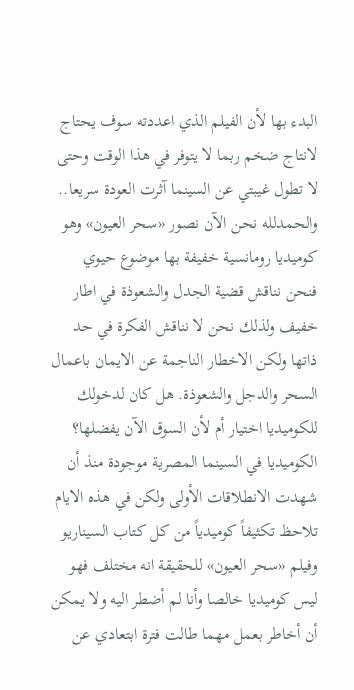البدء بها لأن الفيلم الذي اعددته سوف يحتاج لانتاج ضخم ربما لا يتوفر في هذا الوقت وحتى لا تطول غيبتي عن السينما آثرت العودة سريعا.. والحمدلله نحن الآن نصور «سحر العيون» وهو كوميديا رومانسية خفيفة بها موضوع حيوي فنحن نناقش قضية الجدل والشعوذة في اطار خفيف ولذلك نحن لا نناقش الفكرة في حد ذاتها ولكن الاخطار الناجمة عن الايمان باعمال السحر والدجل والشعوذة. هل كان لدخولك للكوميديا اختيار أم لأن السوق الآن يفضلها؟ الكوميديا في السينما المصرية موجودة منذ أن شهدت الانطلاقات الأولى ولكن في هذه الايام تلاحظ تكثيفاً كوميدياً من كل كتاب السيناريو وفيلم «سحر العيون» للحقيقة انه مختلف فهو ليس كوميديا خالصا وأنا لم أضطر اليه ولا يمكن أن أخاطر بعمل مهما طالت فترة ابتعادي عن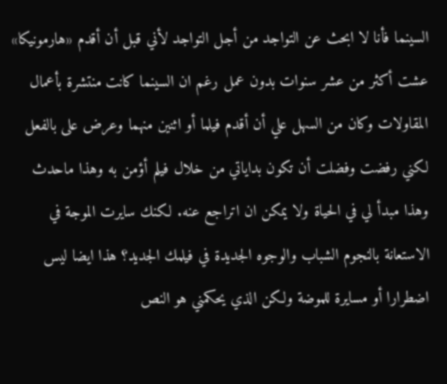السينما فأنا لا ابحث عن التواجد من أجل التواجد لأني قبل أن أقدم «هارمونيكا» عشت أكثر من عشر سنوات بدون عمل رغم ان السينما كانت منتشرة بأعمال المقاولات وكان من السهل علي أن أقدم فيلما أو اثنين منهما وعرض على بالفعل لكني رفضت وفضلت أن تكون بداياتي من خلال فيلم أؤمن به وهذا ماحدث وهذا مبدأ لي في الحياة ولا يمكن ان اتراجع عنه. لكنك سايرت الموجة في الاستعانة بالنجوم الشباب والوجوه الجديدة في فيلمك الجديد؟ هذا ايضا ليس اضطرارا أو مسايرة للموضة ولكن الذي يحكمني هو النص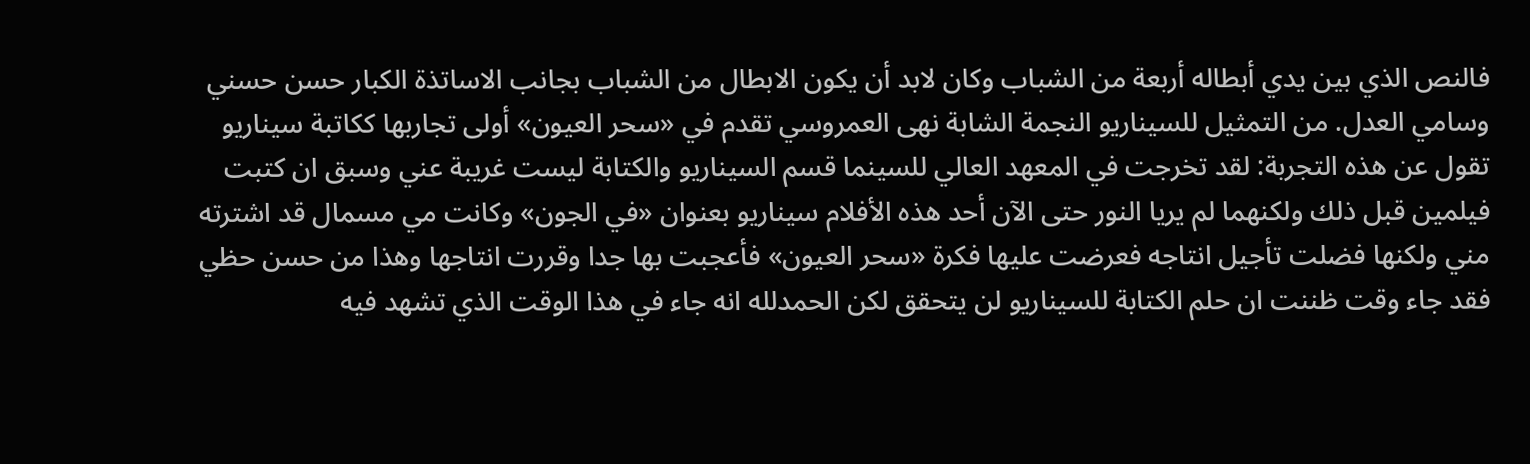فالنص الذي بين يدي أبطاله أربعة من الشباب وكان لابد أن يكون الابطال من الشباب بجانب الاساتذة الكبار حسن حسني وسامي العدل. من التمثيل للسيناريو النجمة الشابة نهى العمروسي تقدم في «سحر العيون» أولى تجاربها ككاتبة سيناريو تقول عن هذه التجربة: لقد تخرجت في المعهد العالي للسينما قسم السيناريو والكتابة ليست غريبة عني وسبق ان كتبت فيلمين قبل ذلك ولكنهما لم يريا النور حتى الآن أحد هذه الأفلام سيناريو بعنوان «في الجون» وكانت مي مسمال قد اشترته مني ولكنها فضلت تأجيل انتاجه فعرضت عليها فكرة «سحر العيون» فأعجبت بها جدا وقررت انتاجها وهذا من حسن حظي فقد جاء وقت ظننت ان حلم الكتابة للسيناريو لن يتحقق لكن الحمدلله انه جاء في هذا الوقت الذي تشهد فيه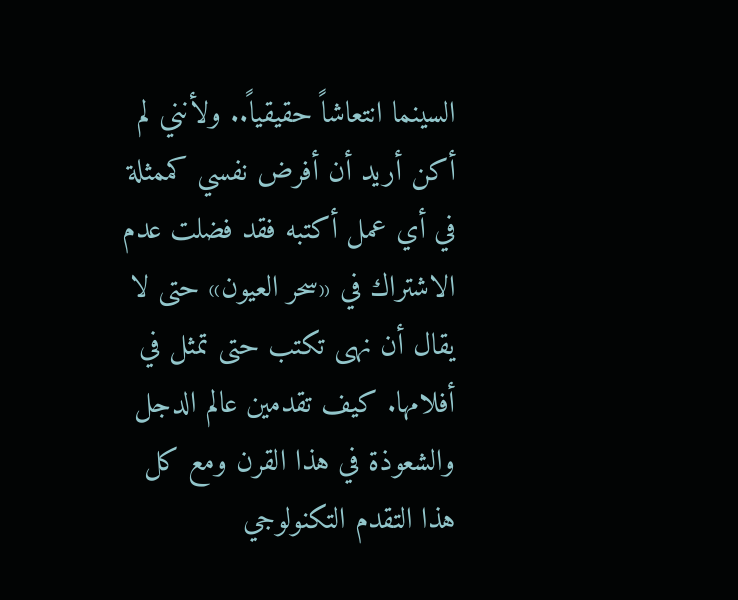السينما انتعاشاً حقيقياً.. ولأنني لم أكن أريد أن أفرض نفسي كممثلة في أي عمل أكتبه فقد فضلت عدم الاشتراك في «سحر العيون» حتى لا يقال أن نهى تكتب حتى تمثل في أفلامها. كيف تقدمين عالم الدجل والشعوذة في هذا القرن ومع كل هذا التقدم التكنولوجي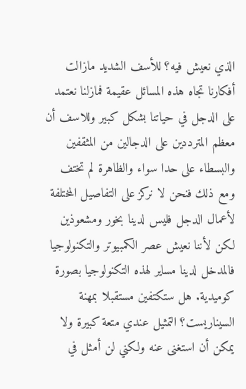الذي نعيش فيه؟ للأسف الشديد مازالت أفكارنا تجاه هذه المسائل عقيمة فمازلنا نعتمد على الدجل في حياتنا بشكل كبير وللاسف أن معظم المترددين على الدجالين من المثقفين والبسطاء على حدا سواء والظاهرة لم تختف ومع ذلك فنحن لا نركز على التفاصيل المختلفة لأعمال الدجل فليس لدينا بخور ومشعوذين لكن لأننا نعيش عصر الكمبيوتر والتكنولوجيا فالمدخل لدينا مساير لهذه التكنولوجيا بصورة كوميدية. هل ستكتفين مستقبلا بمهنة السيناريست؟ التمثيل عندي متعة كبيرة ولا يمكن أن استغنى عنه ولكني لن أمثل في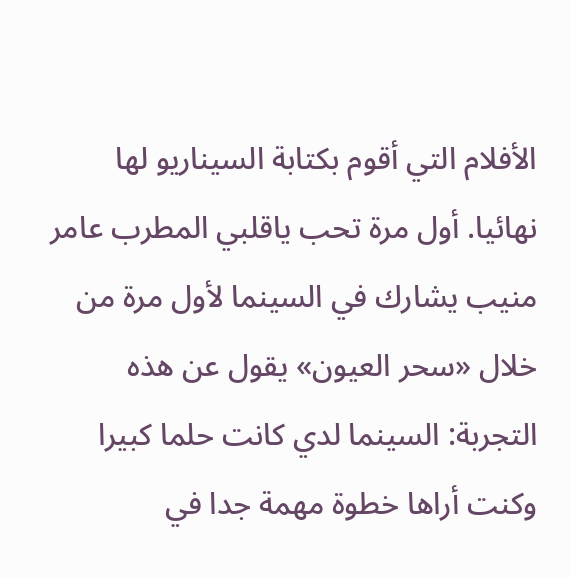الأفلام التي أقوم بكتابة السيناريو لها نهائيا. أول مرة تحب ياقلبي المطرب عامر منيب يشارك في السينما لأول مرة من خلال «سحر العيون» يقول عن هذه التجربة: السينما لدي كانت حلما كبيرا وكنت أراها خطوة مهمة جدا في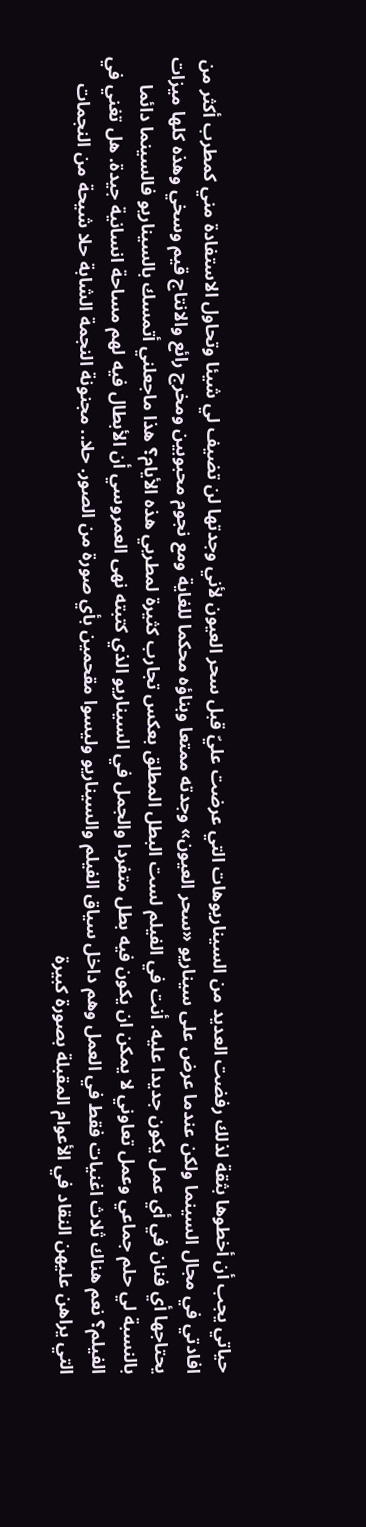حياتي يجب أن أخطوها بثقة لذلك رفضت العديد من السيناريوهات التي عرضت عليّ قبل سحر العيون لأني وجدتها لن تضيف لي شيئا وتحاول الاستفادة مني كمطرب أكثر من افادتي في مجال السينما ولكن عندما عرض على سيناريو «سحر العيون» وجدته ممتعا وبناؤه محكما للغاية ومع نجوم محبوبين ومخرج رائع والانتاج قيم وسخي وهذه كلها ميزات يحتاجها أي فنان في أي عمل يكون جديدا عليه. أنت في الفيلم لست البطل المطلق بعكس تجارب كثيرة لمطربي هذه الأيام؟ هذا ماجعلني أتمسك بالسيناريو فالسينما دائما بالنسبة لي حلم جماعي وعمل تعاوني لا يمكن ان يكون فيه بطل متفردا والجمل في السيناريو الذي كتبته نهى العمروسي أن الأبطال فيه لهم مساحة انسانية جيدة. هل تغني في الفيلم؟ نعم هناك ثلاث اغنيات فقط في العمل وهم داخل سياق الفيلم والسيناريو وليسوا مقحمين بأي صورة من الصور. حلا.. مجنونة النجمة الشابة حلا شيحة من النجمات التي يراهن عليهن النقاد في الأعوام المقبلة بصورة كبيرة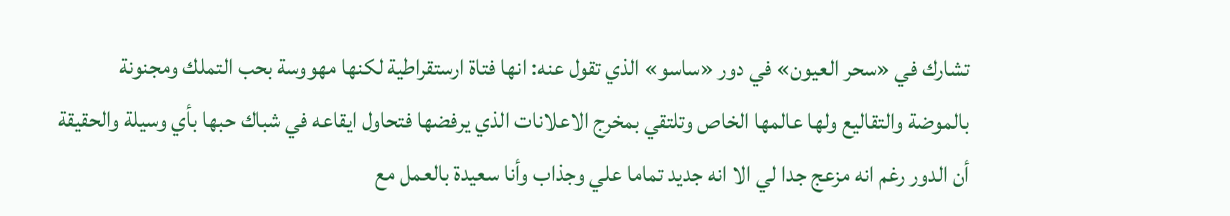تشارك في «سحر العيون» في دور «ساسو» الذي تقول عنه: انها فتاة ارستقراطية لكنها مهووسة بحب التملك ومجنونة بالموضة والتقاليع ولها عالمها الخاص وتلتقي بمخرج الاعلانات الذي يرفضها فتحاول ايقاعه في شباك حبها بأي وسيلة والحقيقة أن الدور رغم انه مزعج جدا لي الا انه جديد تماما علي وجذاب وأنا سعيدة بالعمل مع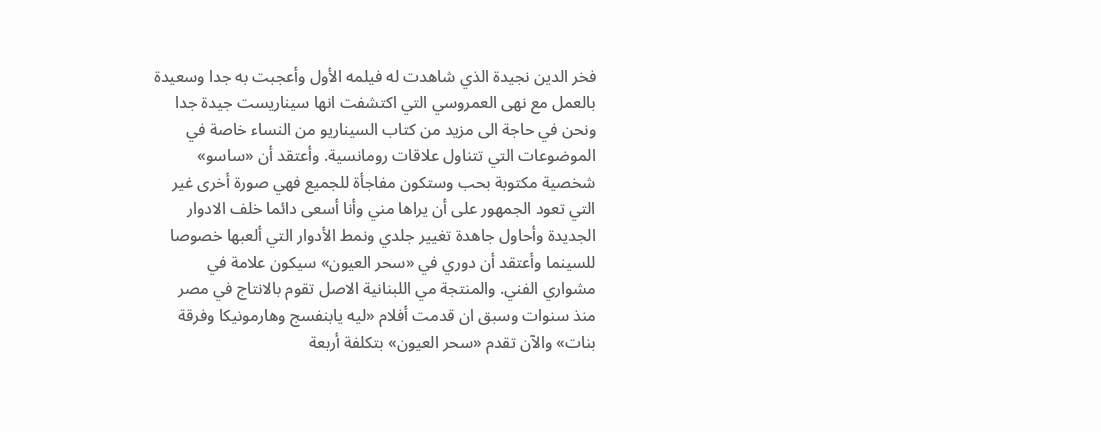فخر الدين نجيدة الذي شاهدت له فيلمه الأول وأعجبت به جدا وسعيدة بالعمل مع نهى العمروسي التي اكتشفت انها سيناريست جيدة جدا ونحن في حاجة الى مزيد من كتاب السيناريو من النساء خاصة في الموضوعات التي تتناول علاقات رومانسية. وأعتقد أن «ساسو» شخصية مكتوبة بحب وستكون مفاجأة للجميع فهي صورة أخرى غير التي تعود الجمهور على أن يراها مني وأنا أسعى دائما خلف الادوار الجديدة وأحاول جاهدة تغيير جلدي ونمط الأدوار التي ألعبها خصوصا للسينما وأعتقد أن دوري في «سحر العيون» سيكون علامة في مشواري الفني. والمنتجة مي اللبنانية الاصل تقوم بالانتاج في مصر منذ سنوات وسبق ان قدمت أفلام «ليه يابنفسج وهارمونيكا وفرقة بنات» والآن تقدم «سحر العيون» بتكلفة أربعة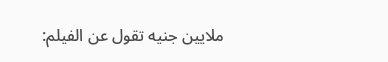ملايين جنيه تقول عن الفيلم: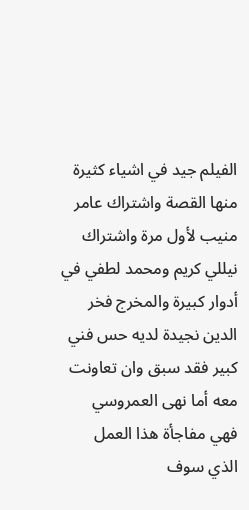الفيلم جيد في اشياء كثيرة منها القصة واشتراك عامر منيب لأول مرة واشتراك نيللي كريم ومحمد لطفي في أدوار كبيرة والمخرج فخر الدين نجيدة لديه حس فني كبير فقد سبق وان تعاونت معه أما نهى العمروسي فهي مفاجأة هذا العمل الذي سوف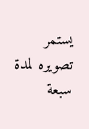يستمر تصويره لمدة سبعة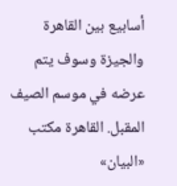أسابيع بين القاهرة والجيزة وسوف يتم عرضه في موسم الصيف المقبل. القاهرة مكتب «البيان»